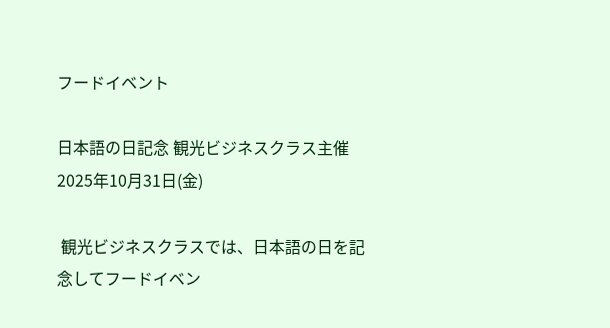フードイベント

日本語の日記念 観光ビジネスクラス主催
2025年10月31日(金)

 観光ビジネスクラスでは、日本語の日を記念してフードイベン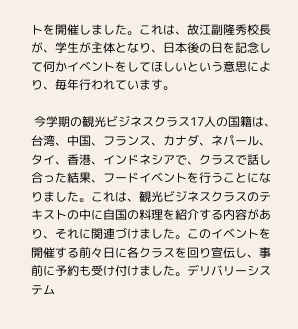トを開催しました。これは、故江副隆秀校長が、学生が主体となり、日本後の日を記念して何かイベントをしてほしいという意思により、毎年行われています。

 今学期の観光ビジネスクラス17人の国籍は、台湾、中国、フランス、カナダ、ネパール、タイ、香港、インドネシアで、クラスで話し合った結果、フードイベントを行うことになりました。これは、観光ビジネスクラスのテキストの中に自国の料理を紹介する内容があり、それに関連づけました。このイベントを開催する前々日に各クラスを回り宣伝し、事前に予約も受け付けました。デリバリーシステム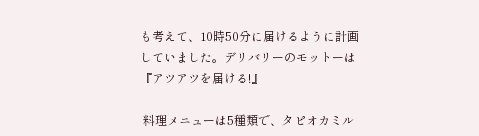も考えて、10時50分に届けるように計画していました。デリバリーのモットーは『アツアツを届ける!』

 料理メニューは5種類で、タピオカミル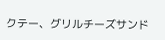クテー、グリルチーズサンド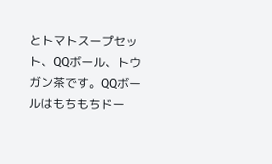とトマトスープセット、QQボール、トウガン茶です。QQボールはもちもちドー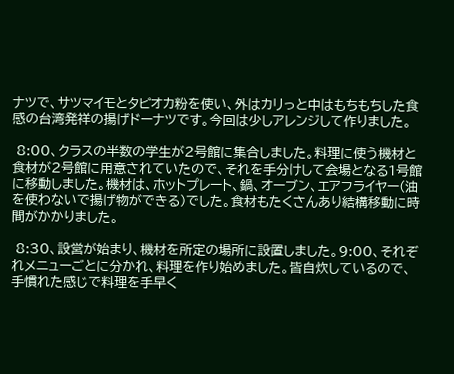ナツで、サツマイモとタピオカ粉を使い、外はカリっと中はもちもちした食感の台湾発祥の揚げドーナツです。今回は少しアレンジして作りました。

 8:00、クラスの半数の学生が2号館に集合しました。料理に使う機材と食材が2号館に用意されていたので、それを手分けして会場となる1号館に移動しました。機材は、ホットプレート、鍋、オーブン、エアフライヤー(油を使わないで揚げ物ができる)でした。食材もたくさんあり結構移動に時間がかかりました。

 8:30、設営が始まり、機材を所定の場所に設置しました。9:00、それぞれメニューごとに分かれ、料理を作り始めました。皆自炊しているので、手慣れた感じで料理を手早く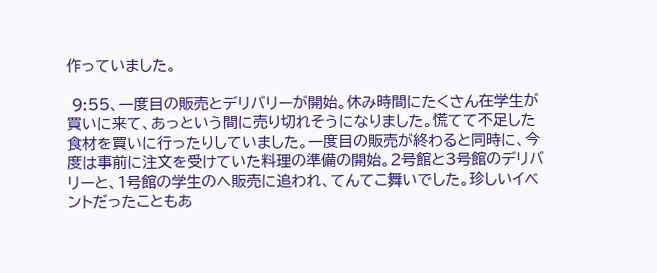作っていました。

 9:55、一度目の販売とデリバリーが開始。休み時間にたくさん在学生が買いに来て、あっという間に売り切れそうになりました。慌てて不足した食材を買いに行ったりしていました。一度目の販売が終わると同時に、今度は事前に注文を受けていた料理の準備の開始。2号館と3号館のデリバリーと、1号館の学生のへ販売に追われ、てんてこ舞いでした。珍しいイベントだったこともあ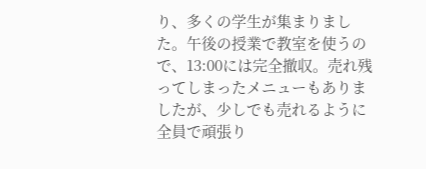り、多くの学生が集まりました。午後の授業で教室を使うので、13:00には完全撤収。売れ残ってしまったメニューもありましたが、少しでも売れるように全員で頑張り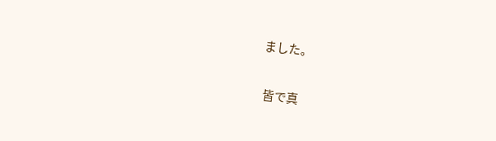ました。

 皆で真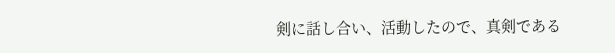剣に話し合い、活動したので、真剣である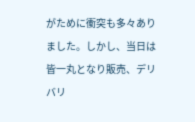がために衝突も多々ありました。しかし、当日は皆一丸となり販売、デリバリ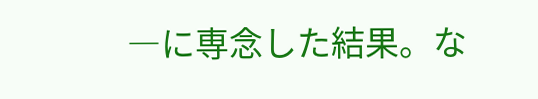―に専念した結果。な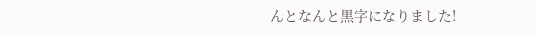んとなんと黒字になりました!